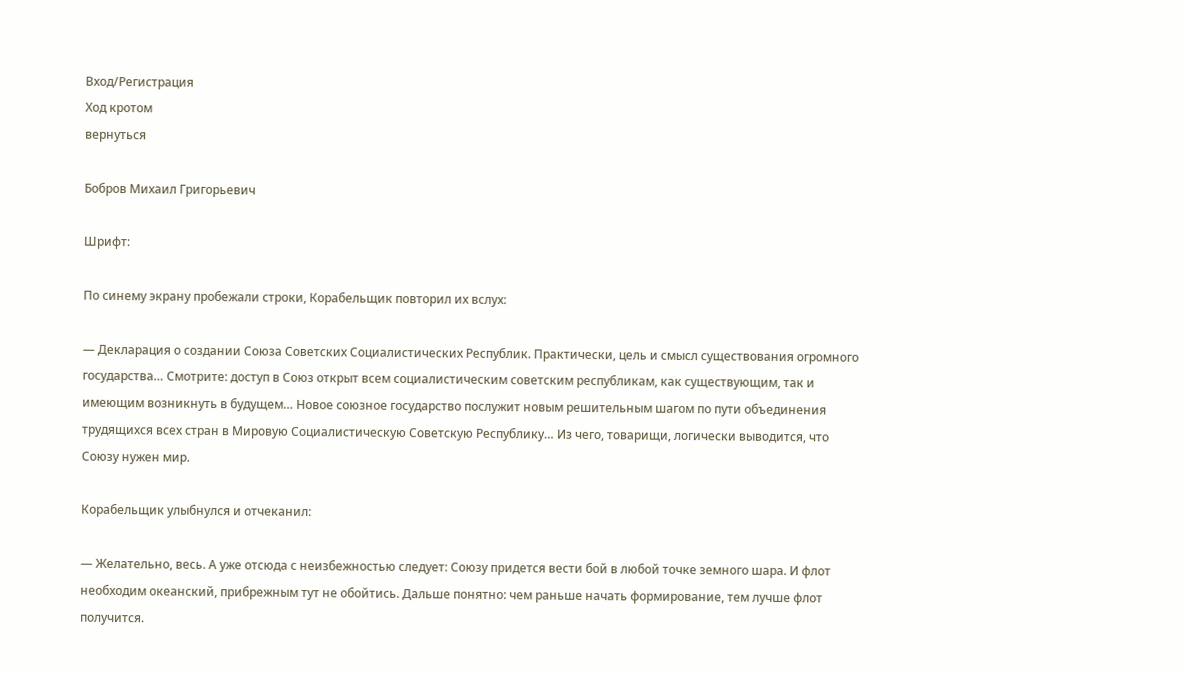Вход/Регистрация
Ход кротом
вернуться

Бобров Михаил Григорьевич

Шрифт:

По синему экрану пробежали строки, Корабельщик повторил их вслух:

— Декларация о создании Союза Советских Социалистических Республик. Практически, цель и смысл существования огромного государства… Смотрите: доступ в Союз открыт всем социалистическим советским республикам, как существующим, так и имеющим возникнуть в будущем… Новое союзное государство послужит новым решительным шагом по пути объединения трудящихся всех стран в Мировую Социалистическую Советскую Республику… Из чего, товарищи, логически выводится, что Союзу нужен мир.

Корабельщик улыбнулся и отчеканил:

— Желательно, весь. А уже отсюда с неизбежностью следует: Союзу придется вести бой в любой точке земного шара. И флот необходим океанский, прибрежным тут не обойтись. Дальше понятно: чем раньше начать формирование, тем лучше флот получится.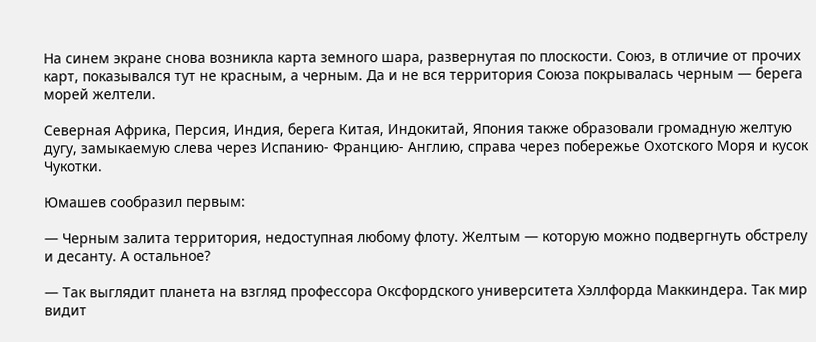На синем экране снова возникла карта земного шара, развернутая по плоскости. Союз, в отличие от прочих карт, показывался тут не красным, а черным. Да и не вся территория Союза покрывалась черным — берега морей желтели.

Северная Африка, Персия, Индия, берега Китая, Индокитай, Япония также образовали громадную желтую дугу, замыкаемую слева через Испанию- Францию- Англию, справа через побережье Охотского Моря и кусок Чукотки.

Юмашев сообразил первым:

— Черным залита территория, недоступная любому флоту. Желтым — которую можно подвергнуть обстрелу и десанту. А остальное?

— Так выглядит планета на взгляд профессора Оксфордского университета Хэллфорда Маккиндера. Так мир видит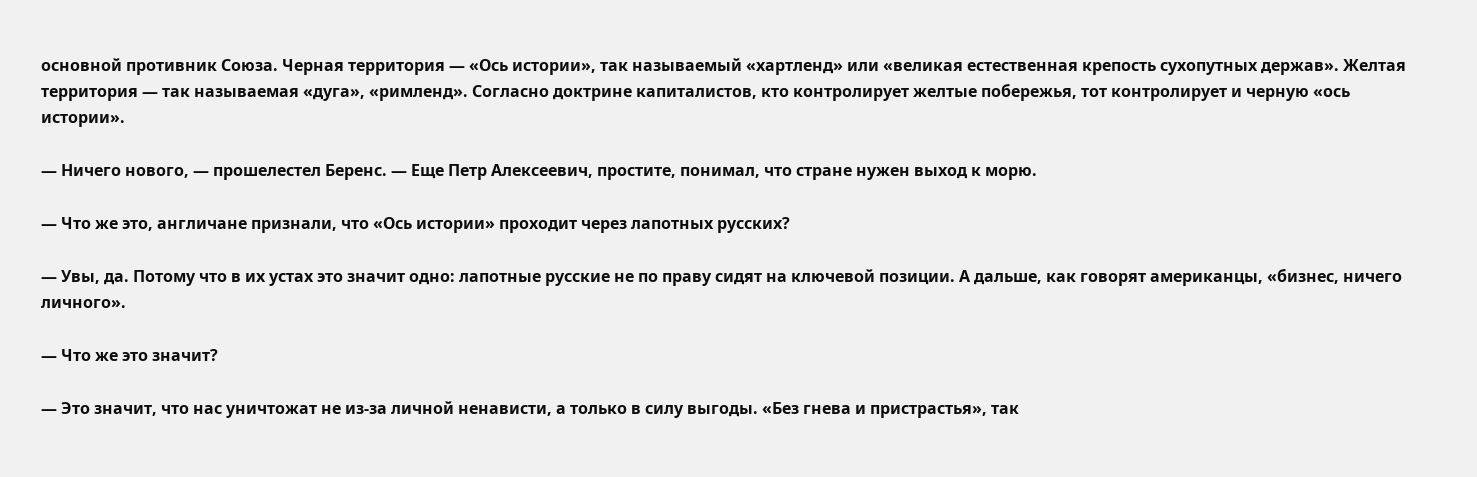основной противник Союза. Черная территория — «Ось истории», так называемый «хартленд» или «великая естественная крепость сухопутных держав». Желтая территория — так называемая «дуга», «римленд». Согласно доктрине капиталистов, кто контролирует желтые побережья, тот контролирует и черную «ось истории».

— Ничего нового, — прошелестел Беренс. — Еще Петр Алексеевич, простите, понимал, что стране нужен выход к морю.

— Что же это, англичане признали, что «Ось истории» проходит через лапотных русских?

— Увы, да. Потому что в их устах это значит одно: лапотные русские не по праву сидят на ключевой позиции. А дальше, как говорят американцы, «бизнес, ничего личного».

— Что же это значит?

— Это значит, что нас уничтожат не из-за личной ненависти, а только в силу выгоды. «Без гнева и пристрастья», так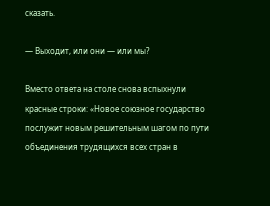сказать.

— Выходит, или они — или мы?

Вместо ответа на столе снова вспыхнули красные строки: «Новое союзное государство послужит новым решительным шагом по пути объединения трудящихся всех стран в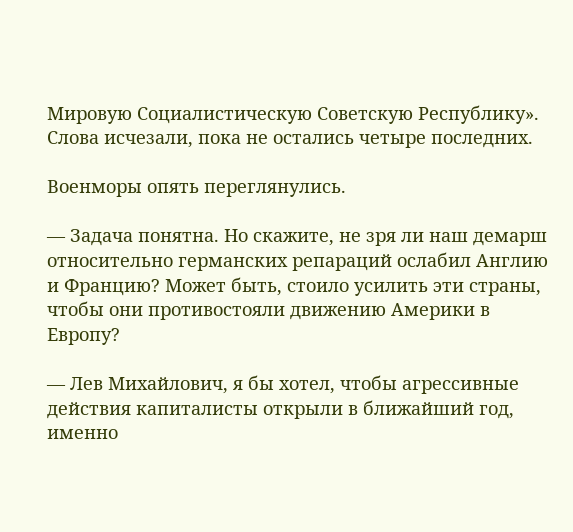Мировую Социалистическую Советскую Республику». Слова исчезали, пока не остались четыре последних.

Военморы опять переглянулись.

— Задача понятна. Но скажите, не зря ли наш демарш относительно германских репараций ослабил Англию и Францию? Может быть, стоило усилить эти страны, чтобы они противостояли движению Америки в Европу?

— Лев Михайлович, я бы хотел, чтобы агрессивные действия капиталисты открыли в ближайший год, именно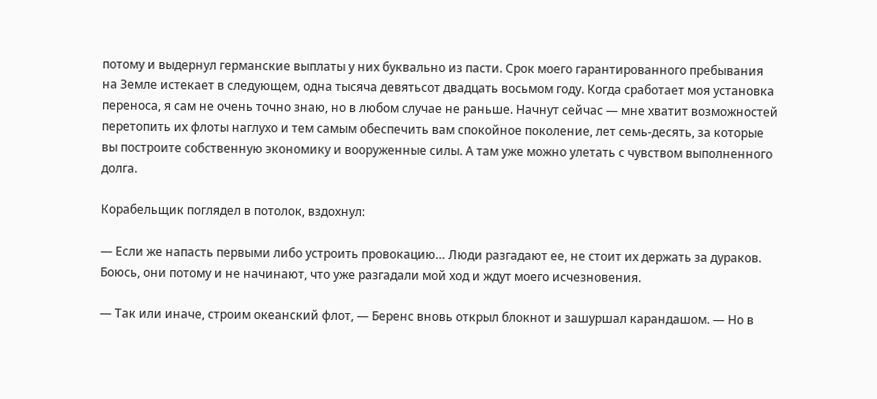потому и выдернул германские выплаты у них буквально из пасти. Срок моего гарантированного пребывания на Земле истекает в следующем, одна тысяча девятьсот двадцать восьмом году. Когда сработает моя установка переноса, я сам не очень точно знаю, но в любом случае не раньше. Начнут сейчас — мне хватит возможностей перетопить их флоты наглухо и тем самым обеспечить вам спокойное поколение, лет семь-десять, за которые вы построите собственную экономику и вооруженные силы. А там уже можно улетать с чувством выполненного долга.

Корабельщик поглядел в потолок, вздохнул:

— Если же напасть первыми либо устроить провокацию… Люди разгадают ее, не стоит их держать за дураков. Боюсь, они потому и не начинают, что уже разгадали мой ход и ждут моего исчезновения.

— Так или иначе, строим океанский флот, — Беренс вновь открыл блокнот и зашуршал карандашом. — Но в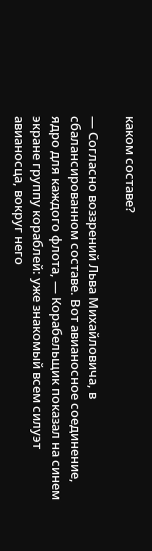каком составе?

— Согласно воззрений Льва Михайловича, в сбалансированном составе. Вот авианосное соединение, ядро для каждого флота, — Корабельщик показал на синем экране группу кораблей: уже знакомый всем силуэт авианосца, вокруг него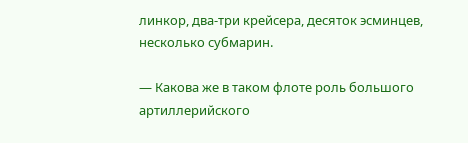линкор, два-три крейсера, десяток эсминцев, несколько субмарин.

— Какова же в таком флоте роль большого артиллерийского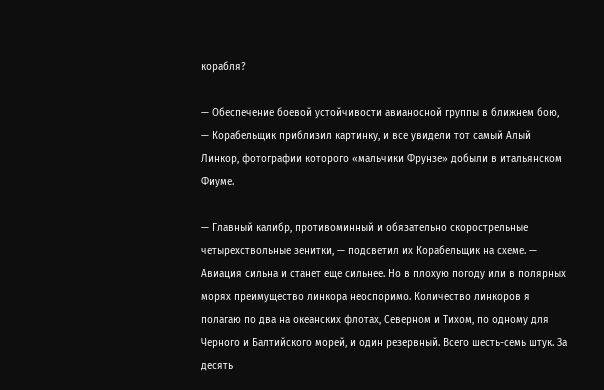корабля?

— Обеспечение боевой устойчивости авианосной группы в ближнем бою, — Корабельщик приблизил картинку, и все увидели тот самый Алый Линкор, фотографии которого «мальчики Фрунзе» добыли в итальянском Фиуме.

— Главный калибр, противоминный и обязательно скорострельные четырехствольные зенитки, — подсветил их Корабельщик на схеме. — Авиация сильна и станет еще сильнее. Но в плохую погоду или в полярных морях преимущество линкора неоспоримо. Количество линкоров я полагаю по два на океанских флотах, Северном и Тихом, по одному для Черного и Балтийского морей, и один резервный. Всего шесть-семь штук. За десять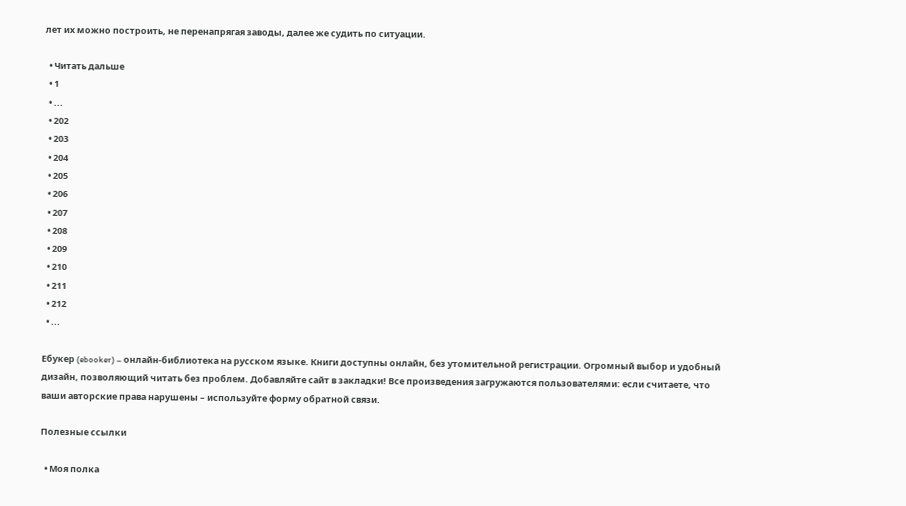лет их можно построить, не перенапрягая заводы, далее же судить по ситуации.

  • Читать дальше
  • 1
  • ...
  • 202
  • 203
  • 204
  • 205
  • 206
  • 207
  • 208
  • 209
  • 210
  • 211
  • 212
  • ...

Ебукер (ebooker) – онлайн-библиотека на русском языке. Книги доступны онлайн, без утомительной регистрации. Огромный выбор и удобный дизайн, позволяющий читать без проблем. Добавляйте сайт в закладки! Все произведения загружаются пользователями: если считаете, что ваши авторские права нарушены – используйте форму обратной связи.

Полезные ссылки

  • Моя полка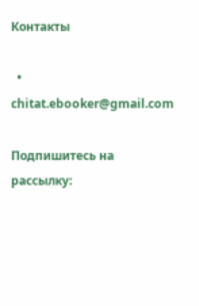Контакты

  • chitat.ebooker@gmail.com

Подпишитесь на рассылку: